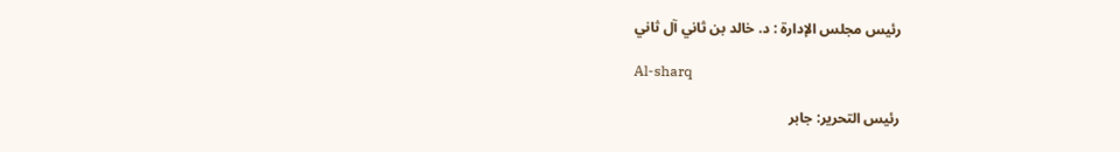رئيس مجلس الإدارة : د. خالد بن ثاني آل ثاني

Al-sharq

رئيس التحرير: جابر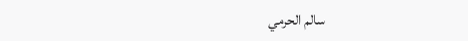سالم الحرمي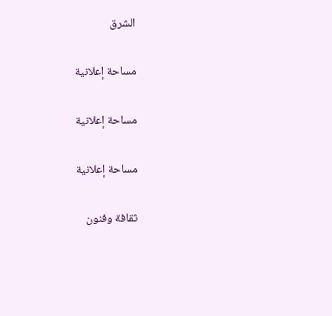الشرق

مساحة إعلانية

مساحة إعلانية

مساحة إعلانية

ثقافة وفنون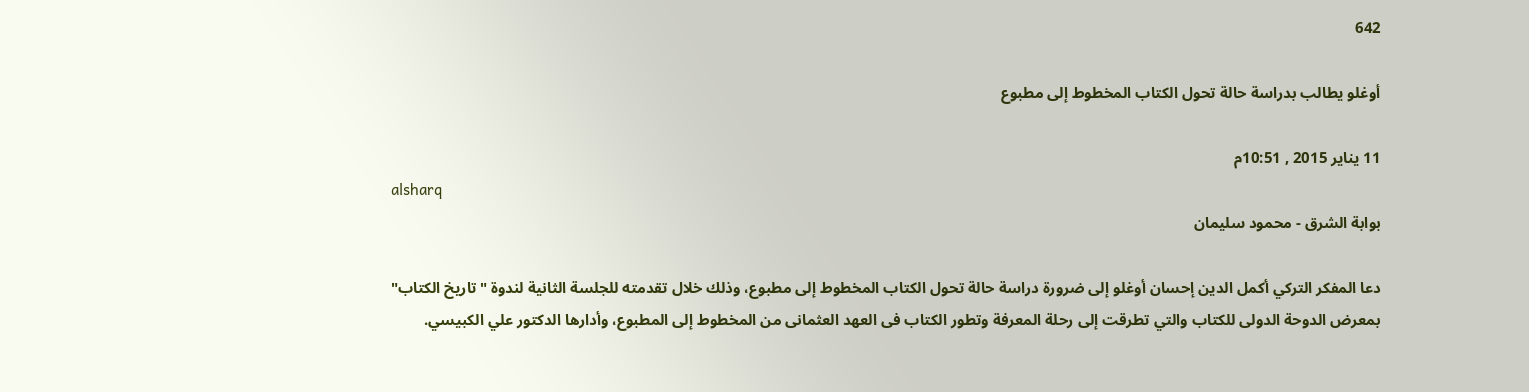642

أوغلو يطالب بدراسة حالة تحول الكتاب المخطوط إلى مطبوع

11 يناير 2015 , 10:51م
alsharq
بوابة الشرق - محمود سليمان

دعا المفكر التركي أكمل الدين إحسان أوغلو إلى ضرورة دراسة حالة تحول الكتاب المخطوط إلى مطبوع، وذلك خلال تقدمته للجلسة الثانية لندوة "تاريخ الكتاب" بمعرض الدوحة الدولى للكتاب والتي تطرقت إلى رحلة المعرفة وتطور الكتاب فى العهد العثمانى من المخطوط إلى المطبوع، وأدارها الدكتور علي الكبيسي.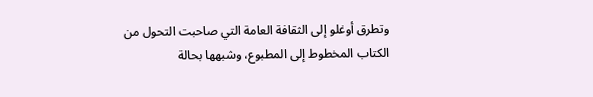وتطرق أوغلو إلى الثقافة العامة التي صاحبت التحول من الكتاب المخطوط إلى المطبوع، وشبهها بحالة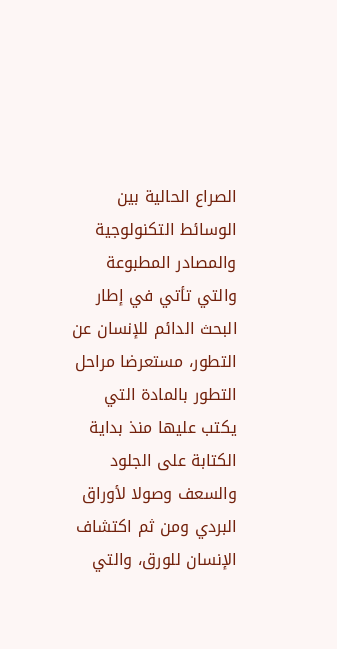الصراع الحالية بين الوسائط التكنولوجية والمصادر المطبوعة والتي تأتي في إطار البحث الدائم للإنسان عن التطور، مستعرضا مراحل التطور بالمادة التي يكتب عليها منذ بداية الكتابة على الجلود والسعف وصولا لأوراق البردي ومن ثم اكتشاف الإنسان للورق، والتي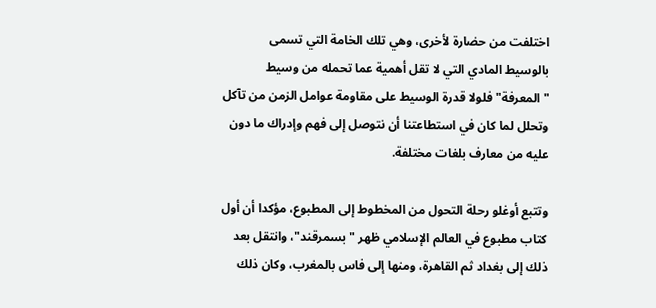اختلفت من حضارة لأخرى، وهي تلك الخامة التي تسمى بالوسيط المادي التي لا تقل أهمية عما تحمله من وسيط "المعرفة" فلولا قدرة الوسيط على مقاومة عوامل الزمن من تآكل وتحلل لما كان في استطاعتنا أن نتوصل إلى فهم وإدراك ما دون عليه من معارف بلغات مختلفة.

وتتبع أوغلو رحلة التحول من المخطوط إلى المطبوع، مؤكدا أن أول كتاب مطبوع في العالم الإسلامي ظهر "بسمرقند"، وانتقل بعد ذلك إلى بغداد ثم القاهرة، ومنها إلى فاس بالمغرب، وكان ذلك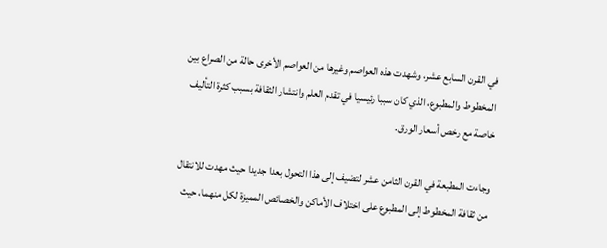في القرن السابع عشر، وشهدت هذه العواصم وغيرها من العواصم الأخرى حالة من الصراع بين المخطوط والمطبوع، الذي كان سببا رئيسيا في تقدم العلم وانتشار الثقافة بسبب كثرة التأليف خاصة مع رخص أسعار الورق.

وجاءت المطبعة في القرن الثامن عشر لتضيف إلى هذا التحول بعدا جديدا حيث مهدت للانتقال من ثقافة المخطوط إلى المطبوع على اختلاف الأماكن والخصائص المميزة لكل منهما، حيث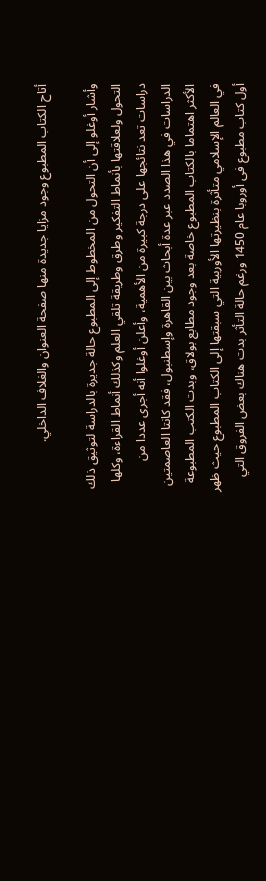أتاح الكتاب المطبوع وجود مزايا جديدة منها صفحة العنوان والغلاف الداخلي.

وأشار أوغلو إلى أن التحول من المخطوط إلى المطبوع حالة جديرة بالدراسة لتوثيق ذلك التحول ولعلاقتها بأنماط التفكير وطرق وطريقة تلقي العلم وكذلك أنماط القراءة، وكلها دراسات تعد نتائجها على درجة كبيرة من الأهمية، وأعلن أوغلوا أنه أجرى عددا من الدراسات في هذا الصدد عبر عدة أبحاث بين القاهرة وإسطنبول، فقد كانتا العاصمتين الأكثر اهتماما بالكتاب المطبوع خاصة بعد وجود مطابع بولاق، وبدت الكتب المطبوعة في العالم الإسلامي متأثرة بنظيرتها الأوربية التي سبقتها إلى الكتاب المطبوع حيث ظهر أول كتاب مطبوع فى أوروبا عام 1450 ورغم حالة التأثر بدت هناك بعض الفروق التي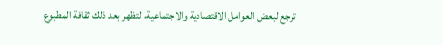ترجع لبعض العوامل الاقتصادية والاجتماعية، لتظهر بعد ذلك ثقافة المطبوع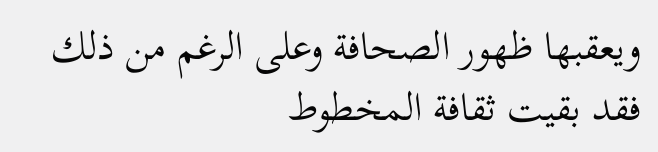ويعقبها ظهور الصحافة وعلى الرغم من ذلك فقد بقيت ثقافة المخطوط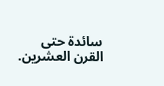سائدة حتى القرن العشرين.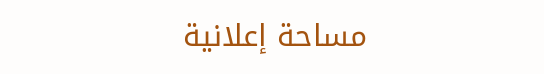مساحة إعلانية